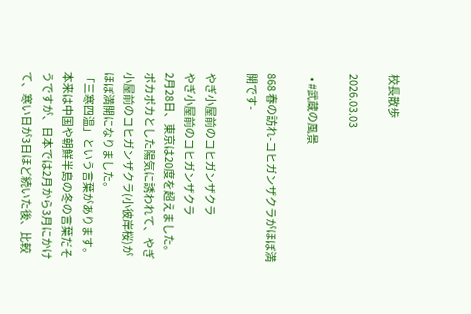校長散歩

2026.03.03

  • #武蔵の風景

868 春の訪れ-コヒガンザクラがほぼ満開です-

やぎ小屋前のコヒガンザクラ
やぎ小屋前のコヒガンザクラ
2月28日、東京は20度を超えました。ポカポカとした陽気に誘われて、やぎ小屋前のコヒガンザクラ(小彼岸桜)がほぼ満開になりました。
「三寒四温」という言葉があります。本来は中国や朝鮮半島の冬の言葉だそうですが、日本では2月から3月にかけて、寒い日が3日ほど続いた後、比較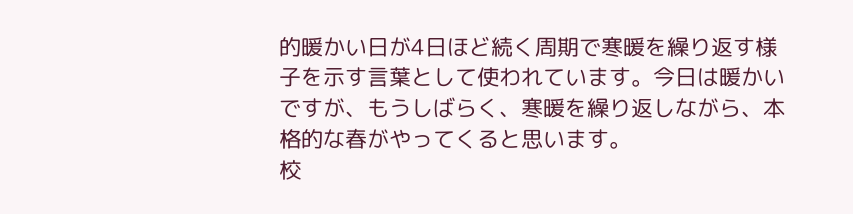的暖かい日が4日ほど続く周期で寒暖を繰り返す様子を示す言葉として使われています。今日は暖かいですが、もうしばらく、寒暖を繰り返しながら、本格的な春がやってくると思います。
校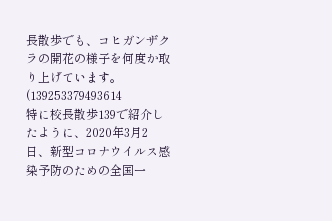長散歩でも、コヒガンザクラの開花の様子を何度か取り上げています。(139253379493614
特に校長散歩139で紹介したように、2020年3月2日、新型コロナウイルス感染予防のための全国一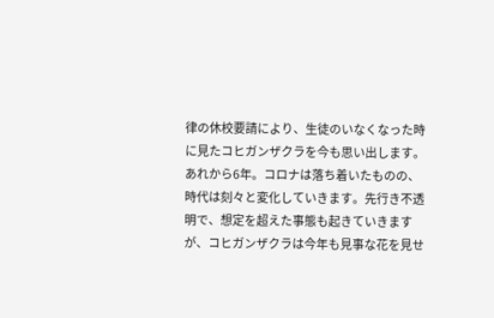律の休校要請により、生徒のいなくなった時に見たコヒガンザクラを今も思い出します。
あれから6年。コロナは落ち着いたものの、時代は刻々と変化していきます。先行き不透明で、想定を超えた事態も起きていきますが、コヒガンザクラは今年も見事な花を見せ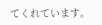てくれています。